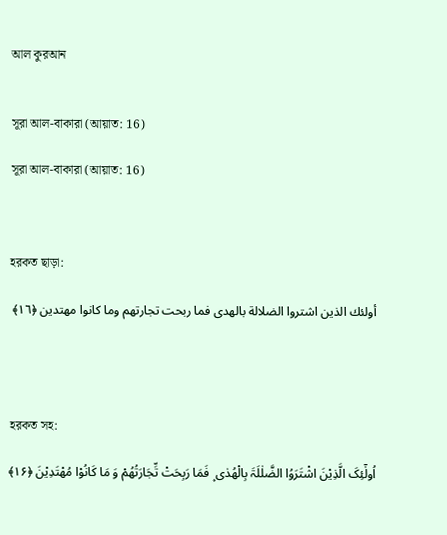আল কুরআন


সূরা আল-বাকারা (আয়াত: 16)

সূরা আল-বাকারা (আয়াত: 16)



হরকত ছাড়া:

أولئك الذين اشتروا الضلالة بالهدى فما ربحت تجارتهم وما كانوا مهتدين ﴿١٦﴾




হরকত সহ:

اُولٰٓئِکَ الَّذِیْنَ اشْتَرَوُا الضَّلٰلَۃَ بِالْهُدٰی ۪ فَمَا رَبِحَتْ تِّجَارَتُهُمْ وَ مَا کَانُوْا مُهْتَدِیْنَ ﴿۱۶﴾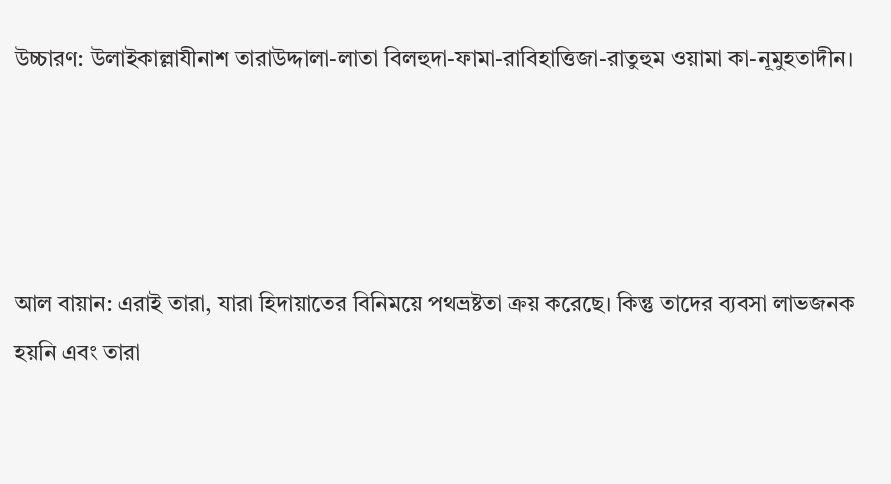উচ্চারণ: উলাইকাল্লাযীনাশ তারাউদ্দালা-লাতা বিলহুদা-ফামা-রাবিহাত্তিজা-রাতুহুম ওয়ামা কা-নূমুহতাদীন।




আল বায়ান: এরাই তারা, যারা হিদায়াতের বিনিময়ে পথভ্রষ্টতা ক্রয় করেছে। কিন্তু তাদের ব্যবসা লাভজনক হয়নি এবং তারা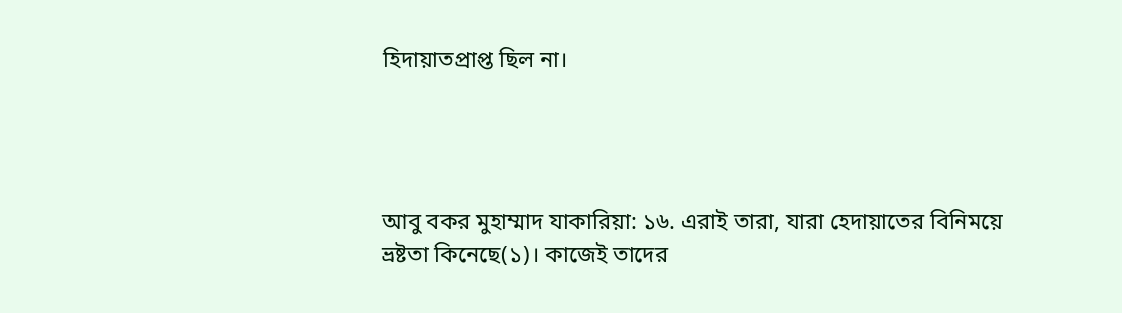হিদায়াতপ্রাপ্ত ছিল না।




আবু বকর মুহাম্মাদ যাকারিয়া: ১৬. এরাই তারা, যারা হেদায়াতের বিনিময়ে ভ্ৰষ্টতা কিনেছে(১)। কাজেই তাদের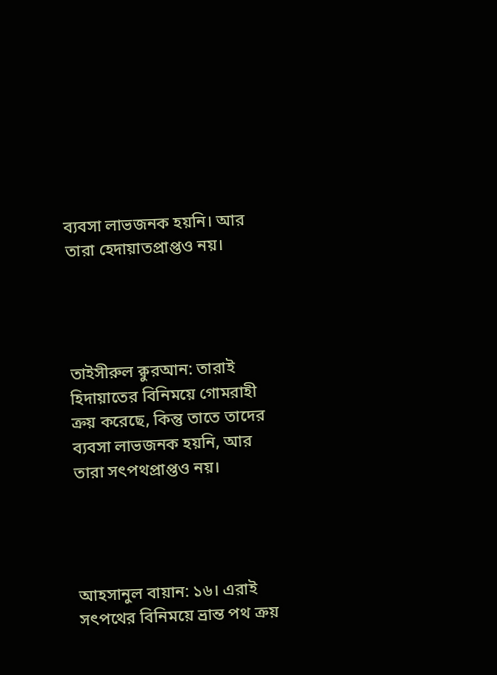ব্যবসা লাভজনক হয়নি। আর তারা হেদায়াতপ্রাপ্তও নয়।




তাইসীরুল ক্বুরআন: তারাই হিদায়াতের বিনিময়ে গোমরাহী ক্রয় করেছে, কিন্তু তাতে তাদের ব্যবসা লাভজনক হয়নি, আর তারা সৎপথপ্রাপ্তও নয়।




আহসানুল বায়ান: ১৬। এরাই সৎপথের বিনিময়ে ভ্রান্ত পথ ক্রয়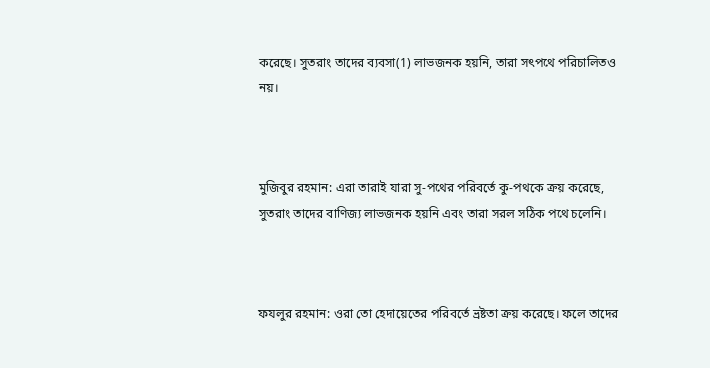করেছে। সুতরাং তাদের ব্যবসা(1) লাভজনক হয়নি, তারা সৎপথে পরিচালিতও নয়।



মুজিবুর রহমান: এরা তারাই যারা সু-পথের পরিবর্তে কু-পথকে ক্রয় করেছে, সুতরাং তাদের বাণিজ্য লাভজনক হয়নি এবং তারা সরল সঠিক পথে চলেনি।



ফযলুর রহমান: ওরা তো হেদায়েতের পরিবর্তে ভ্রষ্টতা ক্রয় করেছে। ফলে তাদের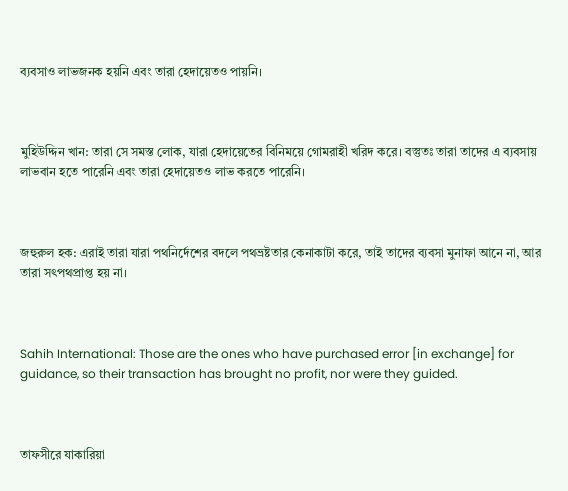ব্যবসাও লাভজনক হয়নি এবং তারা হেদায়েতও পায়নি।



মুহিউদ্দিন খান: তারা সে সমস্ত লোক, যারা হেদায়েতের বিনিময়ে গোমরাহী খরিদ করে। বস্তুতঃ তারা তাদের এ ব্যবসায় লাভবান হতে পারেনি এবং তারা হেদায়েতও লাভ করতে পারেনি।



জহুরুল হক: এরাই তারা যারা পথনির্দেশের বদলে পথভ্রষ্টতার কেনাকাটা করে, তাই তাদের ব্যবসা মুনাফা আনে না, আর তারা সৎপথপ্রাপ্ত হয় না।



Sahih International: Those are the ones who have purchased error [in exchange] for guidance, so their transaction has brought no profit, nor were they guided.



তাফসীরে যাকারিয়া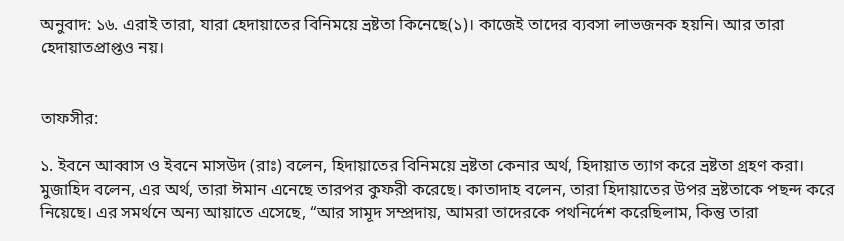অনুবাদ: ১৬. এরাই তারা, যারা হেদায়াতের বিনিময়ে ভ্ৰষ্টতা কিনেছে(১)। কাজেই তাদের ব্যবসা লাভজনক হয়নি। আর তারা হেদায়াতপ্রাপ্তও নয়।


তাফসীর:

১. ইবনে আব্বাস ও ইবনে মাসউদ (রাঃ) বলেন, হিদায়াতের বিনিময়ে ভ্ৰষ্টতা কেনার অর্থ, হিদায়াত ত্যাগ করে ভ্রষ্টতা গ্রহণ করা। মুজাহিদ বলেন, এর অর্থ, তারা ঈমান এনেছে তারপর কুফরী করেছে। কাতাদাহ বলেন, তারা হিদায়াতের উপর ভ্রষ্টতাকে পছন্দ করে নিয়েছে। এর সমর্থনে অন্য আয়াতে এসেছে, “আর সামূদ সম্প্রদায়, আমরা তাদেরকে পথনির্দেশ করেছিলাম, কিন্তু তারা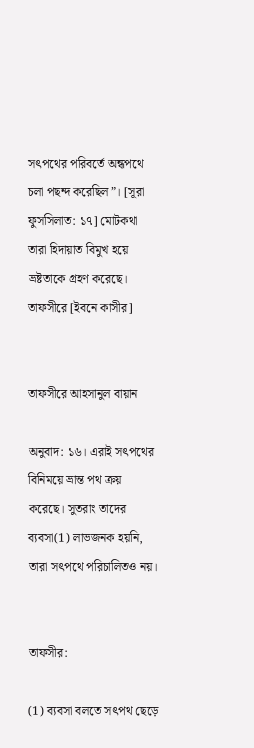সৎপথের পরিবর্তে অন্ধপথে চলা পছন্দ করেছিল”। [সূরা ফুসসিলাত: ১৭] মোটকথা তারা হিদায়াত বিমুখ হয়ে ভ্রষ্টতাকে গ্রহণ করেছে। তাফসীরে [ইবনে কাসীর]


তাফসীরে আহসানুল বায়ান

অনুবাদ: ১৬। এরাই সৎপথের বিনিময়ে ভ্রান্ত পথ ক্রয় করেছে। সুতরাং তাদের ব্যবসা(1) লাভজনক হয়নি, তারা সৎপথে পরিচালিতও নয়।


তাফসীর:

(1) ব্যবসা বলতে সৎপথ ছেড়ে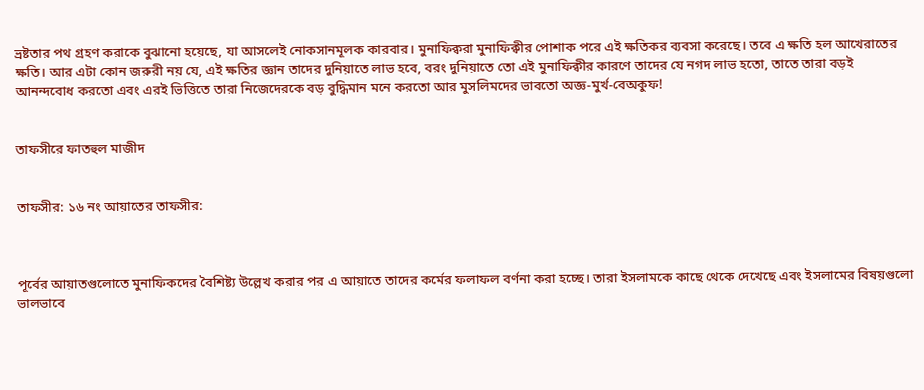ভ্রষ্টতার পথ গ্রহণ করাকে বুঝানো হয়েছে, যা আসলেই নোকসানমূলক কারবার। মুনাফিক্বরা মুনাফিক্বীর পোশাক পরে এই ক্ষতিকর ব্যবসা করেছে। তবে এ ক্ষতি হল আখেরাতের ক্ষতি। আর এটা কোন জরুরী নয় যে, এই ক্ষতির জ্ঞান তাদের দুনিয়াতে লাভ হবে, বরং দুনিয়াতে তো এই মুনাফিক্বীর কারণে তাদের যে নগদ লাভ হতো, তাতে তারা বড়ই আনন্দবোধ করতো এবং এরই ভিত্তিতে তারা নিজেদেরকে বড় বুদ্ধিমান মনে করতো আর মুসলিমদের ভাবতো অজ্ঞ-মুর্খ-বেঅকুফ!


তাফসীরে ফাতহুল মাজীদ


তাফসীর: ১৬ নং আয়াতের তাফসীর:



পূর্বের আয়াতগুলোতে মুনাফিকদের বৈশিষ্ট্য উল্লেখ করার পর এ আয়াতে তাদের কর্মের ফলাফল বর্ণনা করা হচ্ছে। তারা ইসলামকে কাছে থেকে দেখেছে এবং ইসলামের বিষয়গুলো ভালভাবে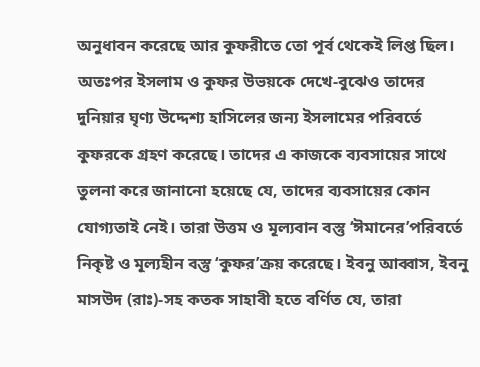অনুধাবন করেছে আর কুফরীতে তো পূর্ব থেকেই লিপ্ত ছিল। অতঃপর ইসলাম ও কুফর উভয়কে দেখে-বুঝেও তাদের দুনিয়ার ঘৃণ্য উদ্দেশ্য হাসিলের জন্য ইসলামের পরিবর্তে কুফরকে গ্রহণ করেছে। তাদের এ কাজকে ব্যবসায়ের সাথে তুলনা করে জানানো হয়েছে যে, তাদের ব্যবসায়ের কোন যোগ্যতাই নেই। তারা উত্তম ও মূল্যবান বস্তু ‘ঈমানের’পরিবর্তে নিকৃষ্ট ও মূল্যহীন বস্তু ‘কুফর’ক্রয় করেছে। ইবনু আব্বাস, ইবনু মাসউদ (রাঃ)-সহ কতক সাহাবী হতে বর্ণিত যে, তারা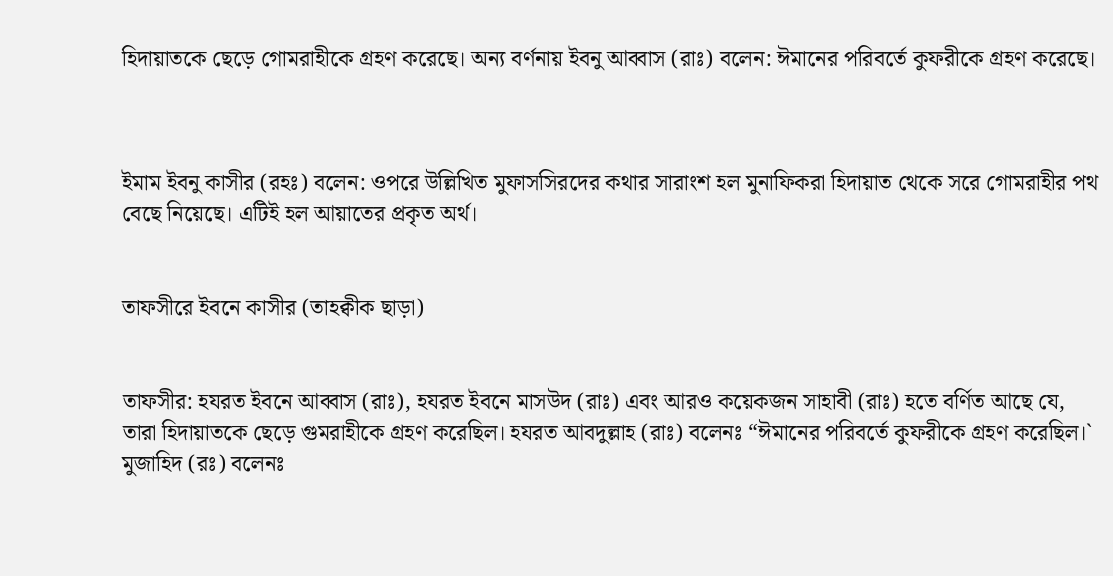হিদায়াতকে ছেড়ে গোমরাহীকে গ্রহণ করেছে। অন্য বর্ণনায় ইবনু আব্বাস (রাঃ) বলেন: ঈমানের পরিবর্তে কুফরীকে গ্রহণ করেছে।



ইমাম ইবনু কাসীর (রহঃ) বলেন: ওপরে উল্লিখিত মুফাসসিরদের কথার সারাংশ হল মুনাফিকরা হিদায়াত থেকে সরে গোমরাহীর পথ বেছে নিয়েছে। এটিই হল আয়াতের প্রকৃত অর্থ।


তাফসীরে ইবনে কাসীর (তাহক্বীক ছাড়া)


তাফসীর: হযরত ইবনে আব্বাস (রাঃ), হযরত ইবনে মাসউদ (রাঃ) এবং আরও কয়েকজন সাহাবী (রাঃ) হতে বর্ণিত আছে যে, তারা হিদায়াতকে ছেড়ে গুমরাহীকে গ্রহণ করেছিল। হযরত আবদুল্লাহ (রাঃ) বলেনঃ “ঈমানের পরিবর্তে কুফরীকে গ্রহণ করেছিল।` মুজাহিদ (রঃ) বলেনঃ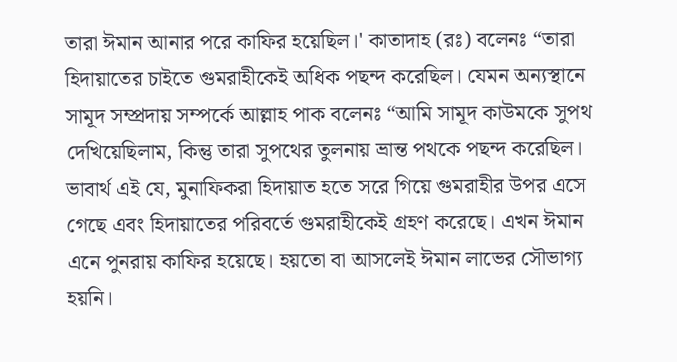তারা ঈমান আনার পরে কাফির হয়েছিল।' কাতাদাহ (রঃ) বলেনঃ “তারা হিদায়াতের চাইতে গুমরাহীকেই অধিক পছন্দ করেছিল। যেমন অন্যস্থানে সামূদ সম্প্রদায় সম্পর্কে আল্লাহ পাক বলেনঃ “আমি সামূদ কাউমকে সুপথ দেখিয়েছিলাম, কিন্তু তারা সুপথের তুলনায় ভ্রান্ত পথকে পছন্দ করেছিল। ভাবার্থ এই যে, মুনাফিকরা হিদায়াত হতে সরে গিয়ে গুমরাহীর উপর এসে গেছে এবং হিদায়াতের পরিবর্তে গুমরাহীকেই গ্রহণ করেছে। এখন ঈমান এনে পুনরায় কাফির হয়েছে। হয়তো বা আসলেই ঈমান লাভের সৌভাগ্য হয়নি।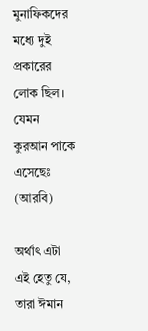মুনাফিকদের মধ্যে দুই প্রকারের লোক ছিল। যেমন কুরআন পাকে এসেছেঃ (আরবি)

অর্থাৎ এটা এই হেতু যে, তারা ঈমান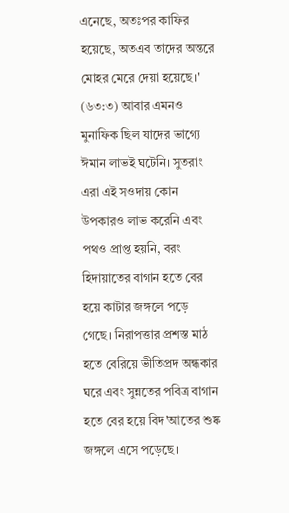এনেছে, অতঃপর কাফির হয়েছে, অতএব তাদের অন্তরে মোহর মেরে দেয়া হয়েছে।' (৬৩:৩) আবার এমনও মুনাফিক ছিল যাদের ভাগ্যে ঈমান লাভই ঘটেনি। সুতরাং এরা এই সওদায় কোন উপকারও লাভ করেনি এবং পথও প্রাপ্ত হয়নি, বরং হিদায়াতের বাগান হতে বের হয়ে কাটার জঙ্গলে পড়ে গেছে। নিরাপত্তার প্রশস্ত মাঠ হতে বেরিয়ে ভীতিপ্রদ অন্ধকার ঘরে এবং সুন্নতের পবিত্র বাগান হতে বের হয়ে বিদ'আতের শুষ্ক জঙ্গলে এসে পড়েছে।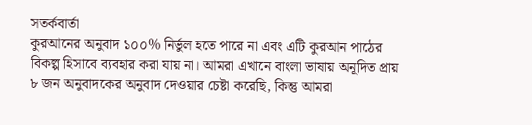সতর্কবার্তা
কুরআনের অনুবাদ ১০০% নির্ভুল হতে পারে না এবং এটি কুরআন পাঠের বিকল্প হিসাবে ব্যবহার করা যায় না। আমরা এখানে বাংলা ভাষায় অনূদিত প্রায় ৮ জন অনুবাদকের অনুবাদ দেওয়ার চেষ্টা করেছি, কিন্তু আমরা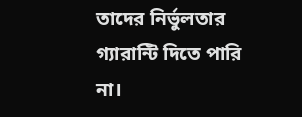তাদের নির্ভুলতার গ্যারান্টি দিতে পারি না।